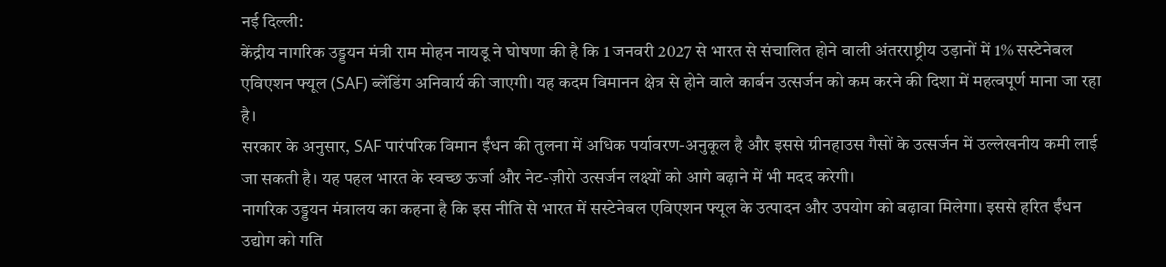नई दिल्ली:
केंद्रीय नागरिक उड्डयन मंत्री राम मोहन नायडू ने घोषणा की है कि 1 जनवरी 2027 से भारत से संचालित होने वाली अंतरराष्ट्रीय उड़ानों में 1% सस्टेनेबल एविएशन फ्यूल (SAF) ब्लेंडिंग अनिवार्य की जाएगी। यह कदम विमानन क्षेत्र से होने वाले कार्बन उत्सर्जन को कम करने की दिशा में महत्वपूर्ण माना जा रहा है।
सरकार के अनुसार, SAF पारंपरिक विमान ईंधन की तुलना में अधिक पर्यावरण-अनुकूल है और इससे ग्रीनहाउस गैसों के उत्सर्जन में उल्लेखनीय कमी लाई जा सकती है। यह पहल भारत के स्वच्छ ऊर्जा और नेट-ज़ीरो उत्सर्जन लक्ष्यों को आगे बढ़ाने में भी मदद करेगी।
नागरिक उड्डयन मंत्रालय का कहना है कि इस नीति से भारत में सस्टेनेबल एविएशन फ्यूल के उत्पादन और उपयोग को बढ़ावा मिलेगा। इससे हरित ईंधन उद्योग को गति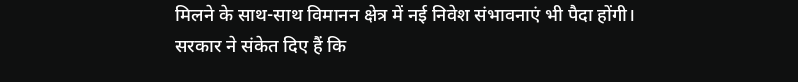मिलने के साथ-साथ विमानन क्षेत्र में नई निवेश संभावनाएं भी पैदा होंगी।
सरकार ने संकेत दिए हैं कि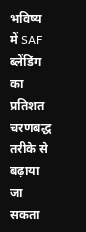भविष्य में SAF ब्लेंडिंग का प्रतिशत चरणबद्ध तरीके से बढ़ाया जा सकता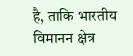है, ताकि भारतीय विमानन क्षेत्र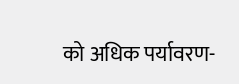को अधिक पर्यावरण-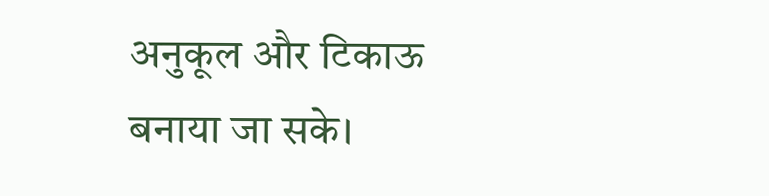अनुकूल और टिकाऊ बनाया जा सके।